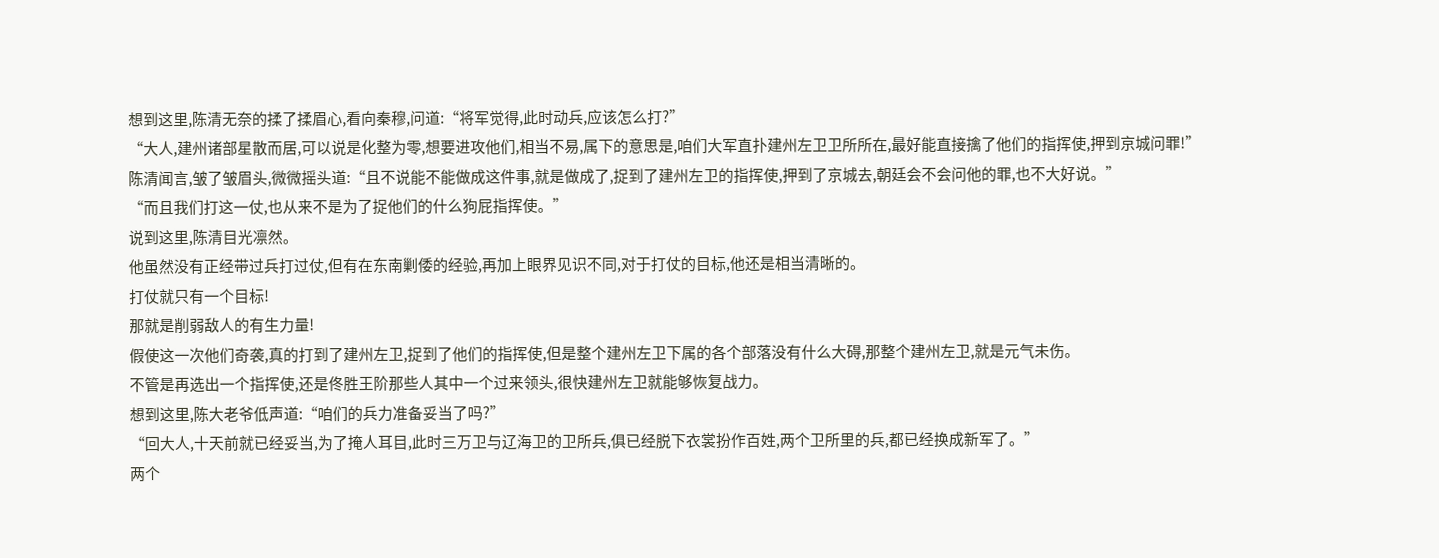想到这里,陈清无奈的揉了揉眉心,看向秦穆,问道:“将军觉得,此时动兵,应该怎么打?”
“大人,建州诸部星散而居,可以说是化整为零,想要进攻他们,相当不易,属下的意思是,咱们大军直扑建州左卫卫所所在,最好能直接擒了他们的指挥使,押到京城问罪!”
陈清闻言,皱了皱眉头,微微摇头道:“且不说能不能做成这件事,就是做成了,捉到了建州左卫的指挥使,押到了京城去,朝廷会不会问他的罪,也不大好说。”
“而且我们打这一仗,也从来不是为了捉他们的什么狗屁指挥使。”
说到这里,陈清目光凛然。
他虽然没有正经带过兵打过仗,但有在东南剿倭的经验,再加上眼界见识不同,对于打仗的目标,他还是相当清晰的。
打仗就只有一个目标!
那就是削弱敌人的有生力量!
假使这一次他们奇袭,真的打到了建州左卫,捉到了他们的指挥使,但是整个建州左卫下属的各个部落没有什么大碍,那整个建州左卫,就是元气未伤。
不管是再选出一个指挥使,还是佟胜王阶那些人其中一个过来领头,很快建州左卫就能够恢复战力。
想到这里,陈大老爷低声道:“咱们的兵力准备妥当了吗?”
“回大人,十天前就已经妥当,为了掩人耳目,此时三万卫与辽海卫的卫所兵,俱已经脱下衣裳扮作百姓,两个卫所里的兵,都已经换成新军了。”
两个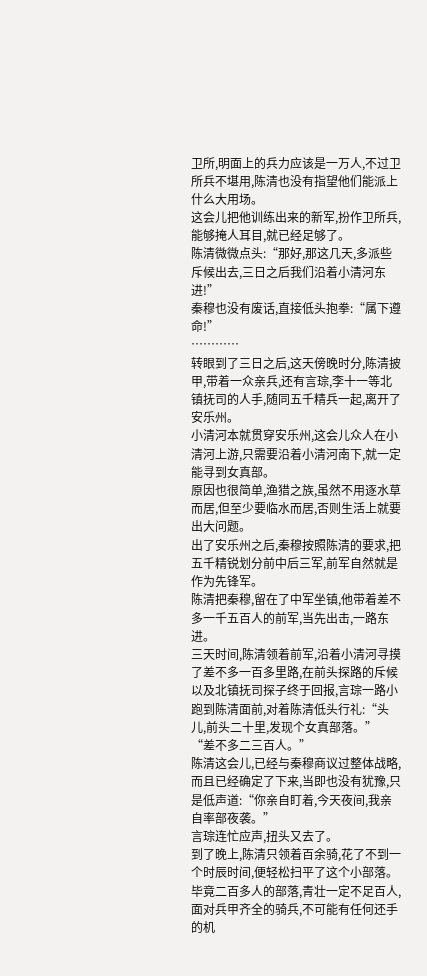卫所,明面上的兵力应该是一万人,不过卫所兵不堪用,陈清也没有指望他们能派上什么大用场。
这会儿把他训练出来的新军,扮作卫所兵,能够掩人耳目,就已经足够了。
陈清微微点头:“那好,那这几天,多派些斥候出去,三日之后我们沿着小清河东进!”
秦穆也没有废话,直接低头抱拳:“属下遵命!”
…………
转眼到了三日之后,这天傍晚时分,陈清披甲,带着一众亲兵,还有言琮,李十一等北镇抚司的人手,随同五千精兵一起,离开了安乐州。
小清河本就贯穿安乐州,这会儿众人在小清河上游,只需要沿着小清河南下,就一定能寻到女真部。
原因也很简单,渔猎之族,虽然不用逐水草而居,但至少要临水而居,否则生活上就要出大问题。
出了安乐州之后,秦穆按照陈清的要求,把五千精锐划分前中后三军,前军自然就是作为先锋军。
陈清把秦穆,留在了中军坐镇,他带着差不多一千五百人的前军,当先出击,一路东进。
三天时间,陈清领着前军,沿着小清河寻摸了差不多一百多里路,在前头探路的斥候以及北镇抚司探子终于回报,言琮一路小跑到陈清面前,对着陈清低头行礼:“头儿,前头二十里,发现个女真部落。”
“差不多二三百人。”
陈清这会儿,已经与秦穆商议过整体战略,而且已经确定了下来,当即也没有犹豫,只是低声道:“你亲自盯着,今天夜间,我亲自率部夜袭。”
言琮连忙应声,扭头又去了。
到了晚上,陈清只领着百余骑,花了不到一个时辰时间,便轻松扫平了这个小部落。
毕竟二百多人的部落,青壮一定不足百人,面对兵甲齐全的骑兵,不可能有任何还手的机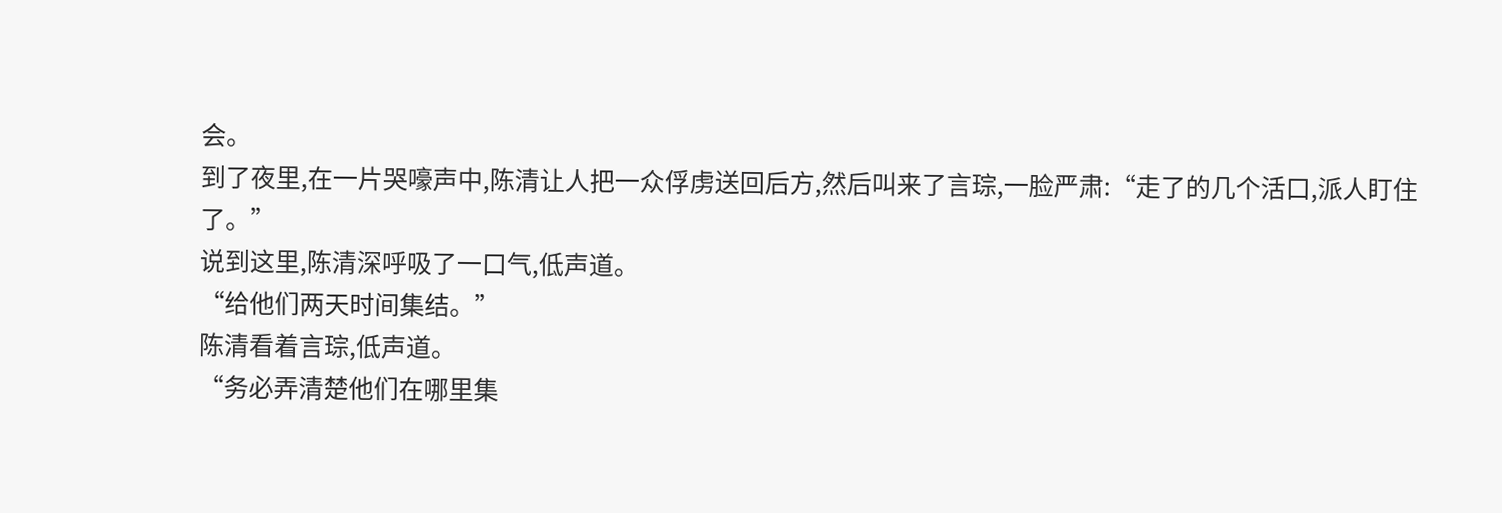会。
到了夜里,在一片哭嚎声中,陈清让人把一众俘虏送回后方,然后叫来了言琮,一脸严肃:“走了的几个活口,派人盯住了。”
说到这里,陈清深呼吸了一口气,低声道。
“给他们两天时间集结。”
陈清看着言琮,低声道。
“务必弄清楚他们在哪里集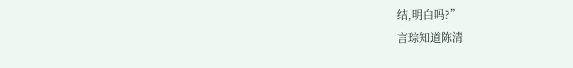结,明白吗?”
言琮知道陈清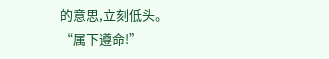的意思,立刻低头。
“属下遵命!”